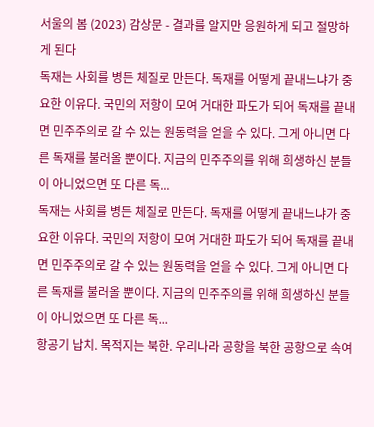서울의 봄 (2023) 감상문 - 결과를 알지만 응원하게 되고 절망하게 된다
독재는 사회를 병든 체질로 만든다. 독재를 어떻게 끝내느냐가 중요한 이유다. 국민의 저항이 모여 거대한 파도가 되어 독재를 끝내면 민주주의로 갈 수 있는 원동력을 얻을 수 있다. 그게 아니면 다른 독재를 불러올 뿐이다. 지금의 민주주의를 위해 희생하신 분들이 아니었으면 또 다른 독...
독재는 사회를 병든 체질로 만든다. 독재를 어떻게 끝내느냐가 중요한 이유다. 국민의 저항이 모여 거대한 파도가 되어 독재를 끝내면 민주주의로 갈 수 있는 원동력을 얻을 수 있다. 그게 아니면 다른 독재를 불러올 뿐이다. 지금의 민주주의를 위해 희생하신 분들이 아니었으면 또 다른 독...
항공기 납치. 목적지는 북한. 우리나라 공항을 북한 공항으로 속여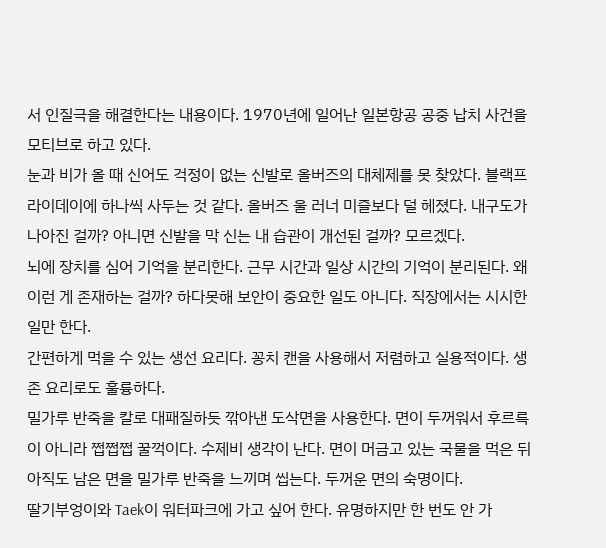서 인질극을 해결한다는 내용이다. 1970년에 일어난 일본항공 공중 납치 사건을 모티브로 하고 있다.
눈과 비가 올 때 신어도 걱정이 없는 신발로 올버즈의 대체제를 못 찾았다. 블랙프라이데이에 하나씩 사두는 것 같다. 올버즈 울 러너 미즐보다 덜 헤졌다. 내구도가 나아진 걸까? 아니면 신발을 막 신는 내 습관이 개선된 걸까? 모르겠다.
뇌에 장치를 심어 기억을 분리한다. 근무 시간과 일상 시간의 기억이 분리된다. 왜 이런 게 존재하는 걸까? 하다못해 보안이 중요한 일도 아니다. 직장에서는 시시한 일만 한다.
간편하게 먹을 수 있는 생선 요리다. 꽁치 캔을 사용해서 저렴하고 실용적이다. 생존 요리로도 훌륭하다.
밀가루 반죽을 칼로 대패질하듯 깎아낸 도삭면을 사용한다. 면이 두꺼워서 후르륵이 아니라 쩝쩝쩝 꿀꺽이다. 수제비 생각이 난다. 면이 머금고 있는 국물을 먹은 뒤 아직도 남은 면을 밀가루 반죽을 느끼며 씹는다. 두꺼운 면의 숙명이다.
딸기부엉이와 Taek이 워터파크에 가고 싶어 한다. 유명하지만 한 번도 안 가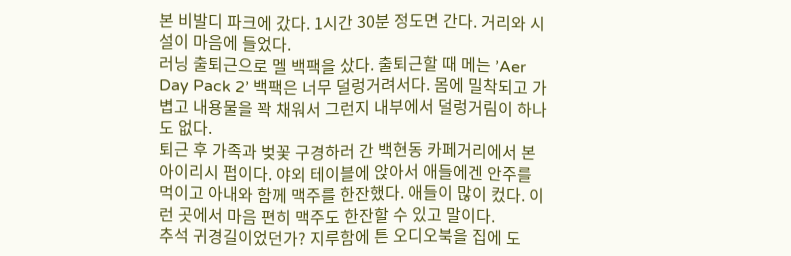본 비발디 파크에 갔다. 1시간 30분 정도면 간다. 거리와 시설이 마음에 들었다.
러닝 출퇴근으로 멜 백팩을 샀다. 출퇴근할 때 메는 ’Aer Day Pack 2’ 백팩은 너무 덜렁거려서다. 몸에 밀착되고 가볍고 내용물을 꽉 채워서 그런지 내부에서 덜렁거림이 하나도 없다.
퇴근 후 가족과 벚꽃 구경하러 간 백현동 카페거리에서 본 아이리시 펍이다. 야외 테이블에 앉아서 애들에겐 안주를 먹이고 아내와 함께 맥주를 한잔했다. 애들이 많이 컸다. 이런 곳에서 마음 편히 맥주도 한잔할 수 있고 말이다.
추석 귀경길이었던가? 지루함에 튼 오디오북을 집에 도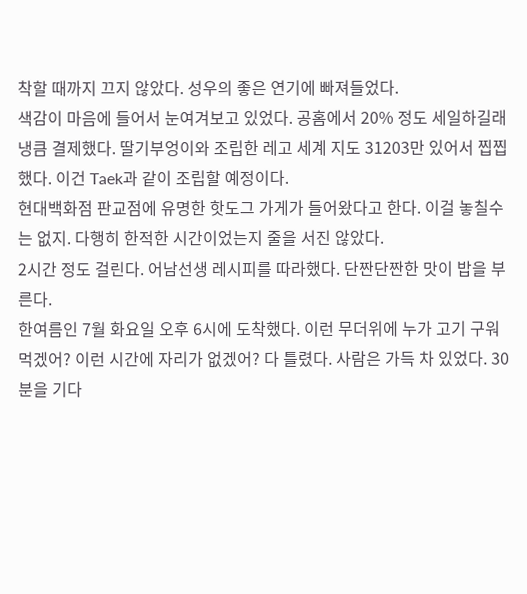착할 때까지 끄지 않았다. 성우의 좋은 연기에 빠져들었다.
색감이 마음에 들어서 눈여겨보고 있었다. 공홈에서 20% 정도 세일하길래 냉큼 결제했다. 딸기부엉이와 조립한 레고 세계 지도 31203만 있어서 찝찝했다. 이건 Taek과 같이 조립할 예정이다.
현대백화점 판교점에 유명한 핫도그 가게가 들어왔다고 한다. 이걸 놓칠수는 없지. 다행히 한적한 시간이었는지 줄을 서진 않았다.
2시간 정도 걸린다. 어남선생 레시피를 따라했다. 단짠단짠한 맛이 밥을 부른다.
한여름인 7월 화요일 오후 6시에 도착했다. 이런 무더위에 누가 고기 구워 먹겠어? 이런 시간에 자리가 없겠어? 다 틀렸다. 사람은 가득 차 있었다. 30분을 기다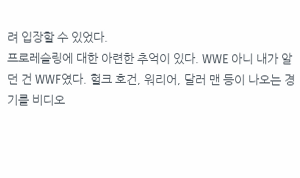려 입장할 수 있었다.
프로레슬링에 대한 아련한 추억이 있다. WWE 아니 내가 알던 건 WWF였다. 헐크 호건, 워리어, 달러 맨 등이 나오는 경기를 비디오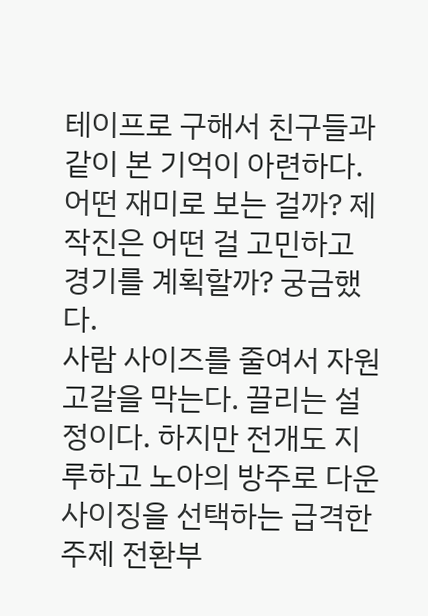테이프로 구해서 친구들과 같이 본 기억이 아련하다. 어떤 재미로 보는 걸까? 제작진은 어떤 걸 고민하고 경기를 계획할까? 궁금했다.
사람 사이즈를 줄여서 자원 고갈을 막는다. 끌리는 설정이다. 하지만 전개도 지루하고 노아의 방주로 다운사이징을 선택하는 급격한 주제 전환부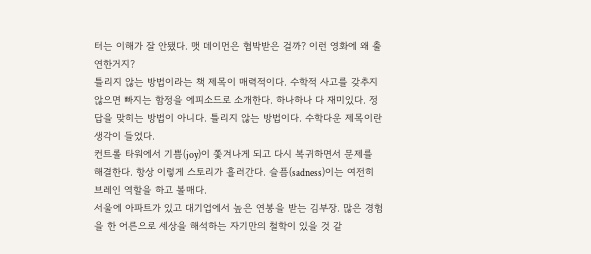터는 이해가 잘 안됐다. 맷 데이먼은 협박받은 걸까? 이런 영화에 왜 출연한거지?
틀리지 않는 방법이라는 책 제목이 매력적이다. 수학적 사고를 갖추지 않으면 빠지는 함정을 에피소드로 소개한다. 하나하나 다 재미있다. 정답을 맞히는 방법이 아니다. 틀리지 않는 방법이다. 수학다운 제목이란 생각이 들었다.
컨트롤 타워에서 기쁨(joy)이 쫓겨나게 되고 다시 복귀하면서 문제를 해결한다. 항상 이렇게 스토리가 흘러간다. 슬픔(sadness)이는 여전히 브레인 역할을 하고 볼매다.
서울에 아파트가 있고 대기업에서 높은 연봉을 받는 김부장. 많은 경험을 한 어른으로 세상을 해석하는 자기만의 철학이 있을 것 같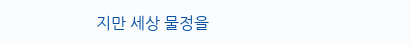지만 세상 물정을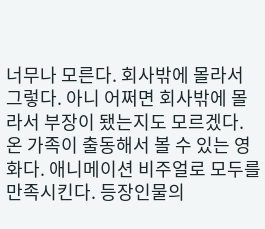너무나 모른다. 회사밖에 몰라서 그렇다. 아니 어쩌면 회사밖에 몰라서 부장이 됐는지도 모르겠다.
온 가족이 출동해서 볼 수 있는 영화다. 애니메이션 비주얼로 모두를 만족시킨다. 등장인물의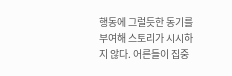행동에 그럴듯한 동기를 부여해 스토리가 시시하지 않다. 어른들이 집중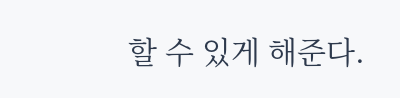할 수 있게 해준다.